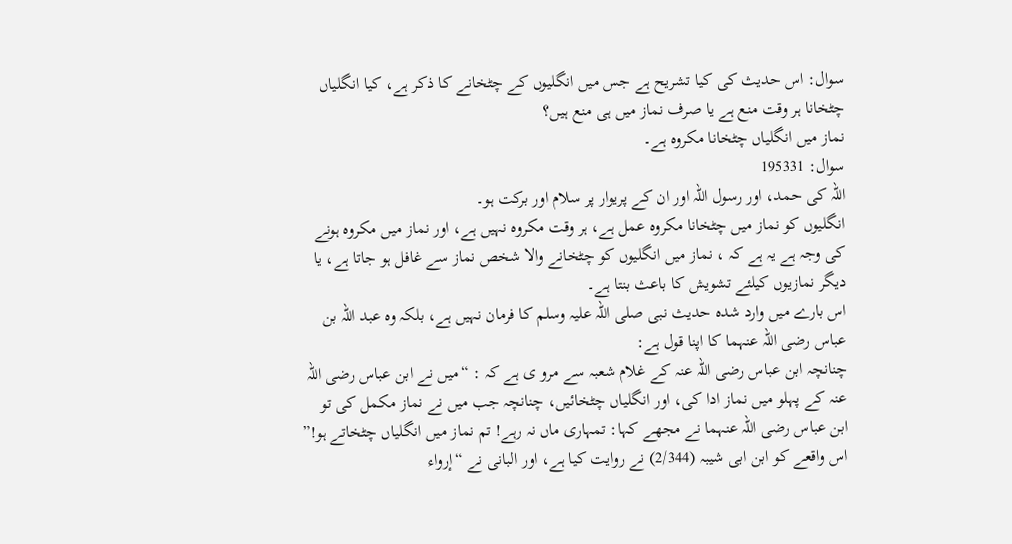سوال: اس حدیث کی کیا تشریح ہے جس میں انگلیوں کے چٹخانے کا ذکر ہے، کیا انگلیاں چٹخانا ہر وقت منع ہے یا صرف نماز میں ہی منع ہیں؟
نماز میں انگلیاں چٹخانا مکروہ ہے۔
سوال: 195331
اللہ کی حمد، اور رسول اللہ اور ان کے پریوار پر سلام اور برکت ہو۔
انگلیوں کو نماز میں چٹخانا مکروہ عمل ہے، ہر وقت مکروہ نہیں ہے، اور نماز میں مکروہ ہونے کی وجہ ہے یہ ہے کہ ، نماز میں انگلیوں کو چٹخانے والا شخص نماز سے غافل ہو جاتا ہے، یا دیگر نمازیوں کیلئے تشویش کا باعث بنتا ہے۔
اس بارے میں وارد شدہ حدیث نبی صلی اللہ علیہ وسلم کا فرمان نہیں ہے، بلکہ وہ عبد اللہ بن عباس رضی اللہ عنہما کا اپنا قول ہے:
چنانچہ ابن عباس رضی اللہ عنہ کے غلام شعبہ سے مرو ی ہے کہ : “میں نے ابن عباس رضی اللہ عنہ کے پہلو میں نماز ادا کی، اور انگلیاں چٹخائیں، چنانچہ جب میں نے نماز مکمل کی تو ابن عباس رضی اللہ عنہما نے مجھے کہا: تمہاری ماں نہ رہے! تم نماز میں انگلیاں چٹخاتے ہو!”
اس واقعے کو ابن ابی شیبہ (2/344) نے روایت کیا ہے، اور البانی نے “إرواء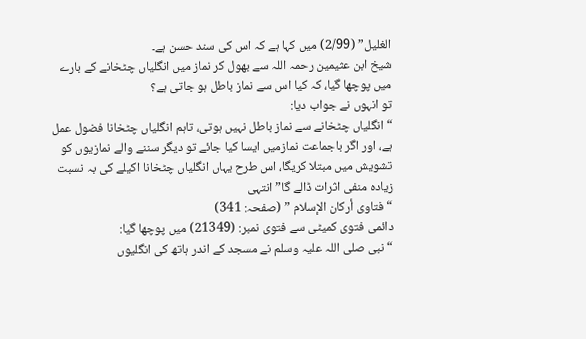الغليل” (2/99) میں کہا ہے کہ اس کی سند حسن ہے۔
شیخ ابن عثیمین رحمہ اللہ سے بھول کر نماز میں انگلیاں چٹخانے کے بارے میں پوچھا گیا، کہ کیا اس سے نماز باطل ہو جاتی ہے؟
تو انہوں نے جواب دیا:
“انگلیاں چٹخانے سے نماز باطل نہیں ہوتی، تاہم انگلیاں چٹخانا فضول عمل ہے، اور اگر باجماعت نمازمیں ایسا کیا جائے تو دیگر سننے والے نمازیوں کو تشویش میں مبتلا کریگا، اس طرح یہاں انگلیاں چٹخانا اکیلے کی بہ نسبت زیادہ منفی اثرات ڈالے گا” انتہی
“فتاوى أركان الإسلام ” (صفحہ: 341)
دائمی فتوی کمیٹی سے فتوی نمبر: (21349) میں پوچھا گیا:
“نبی صلی اللہ علیہ وسلم نے مسجد کے اندر ہاتھ کی انگلیوں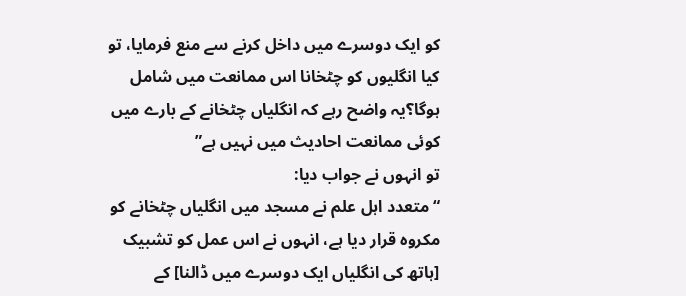کو ایک دوسرے میں داخل کرنے سے منع فرمایا، تو کیا انگلیوں کو چٹخانا اس ممانعت میں شامل ہوگا؟یہ واضح رہے کہ انگلیاں چٹخانے کے بارے میں کوئی ممانعت احادیث میں نہیں ہے”
تو انہوں نے جواب دیا:
“متعدد اہل علم نے مسجد میں انگلیاں چٹخانے کو مکروہ قرار دیا ہے، انہوں نے اس عمل کو تشبیک [ہاتھ کی انگلیاں ایک دوسرے میں ڈالنا] کے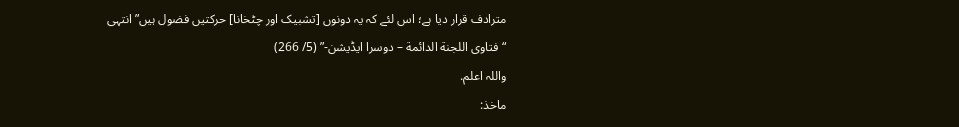مترادف قرار دیا ہے؛ اس لئے کہ یہ دونوں [تشبیک اور چٹخانا] حرکتیں فضول ہیں”انتہی
“فتاوى اللجنة الدائمة – دوسرا ایڈیشن-” (5/ 266)
واللہ اعلم.
ماخذ: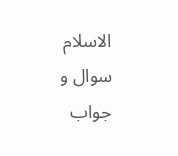الاسلام سوال و جواب